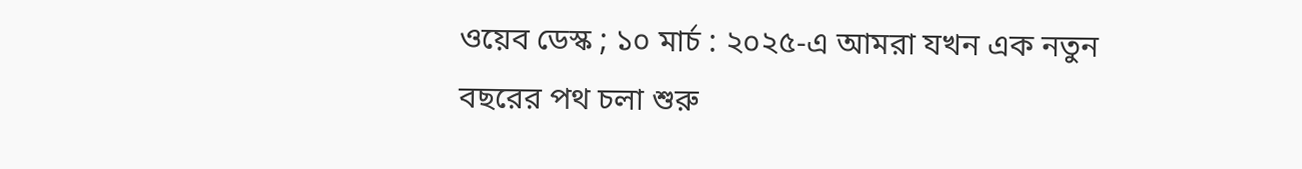ওয়েব ডেস্ক ; ১০ মার্চ : ২০২৫-এ আমরা যখন এক নতুন বছরের পথ চলা শুরু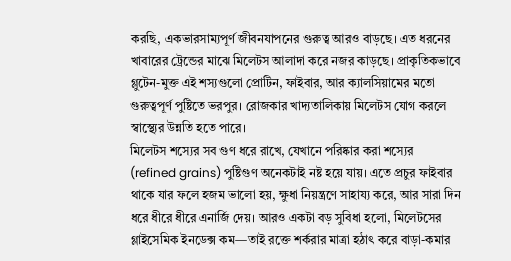করছি, একভারসাম্যপূর্ণ জীবনযাপনের গুরুত্ব আরও বাড়ছে। এত ধরনের খাবারের ট্রেন্ডের মাঝে মিলেটস আলাদা করে নজর কাড়ছে। প্রাকৃতিকভাবে গ্লুটেন-মুক্ত এই শস্যগুলো প্রোটিন, ফাইবার, আর ক্যালসিয়ামের মতো গুরুত্বপূর্ণ পুষ্টিতে ভরপুর। রোজকার খাদ্যতালিকায় মিলেটস যোগ করলে স্বাস্থ্যের উন্নতি হতে পারে।
মিলেটস শস্যের সব গুণ ধরে রাখে, যেখানে পরিষ্কার করা শস্যের (refined grains) পুষ্টিগুণ অনেকটাই নষ্ট হয়ে যায়। এতে প্রচুর ফাইবার থাকে যার ফলে হজম ভালো হয়, ক্ষুধা নিয়ন্ত্রণে সাহায্য করে, আর সারা দিন ধরে ধীরে ধীরে এনার্জি দেয়। আরও একটা বড় সুবিধা হলো, মিলেটসের গ্লাইসেমিক ইনডেক্স কম—তাই রক্তে শর্করার মাত্রা হঠাৎ করে বাড়া-কমার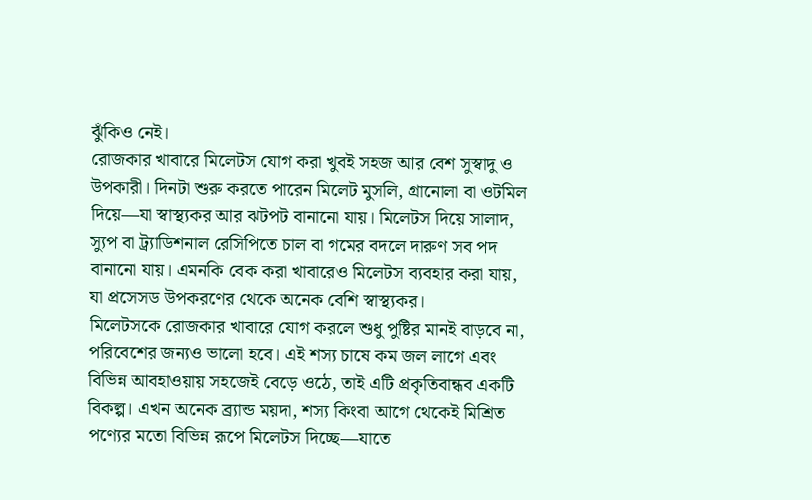ঝুঁকিও নেই।
রোজকার খাবারে মিলেটস যোগ করা খুবই সহজ আর বেশ সুস্বাদু ও উপকারী। দিনটা শুরু করতে পারেন মিলেট মুসলি, গ্রানোলা বা ওটমিল দিয়ে—যা স্বাস্থ্যকর আর ঝটপট বানানো যায়। মিলেটস দিয়ে সালাদ, স্যুপ বা ট্র্যাডিশনাল রেসিপিতে চাল বা গমের বদলে দারুণ সব পদ বানানো যায়। এমনকি বেক করা খাবারেও মিলেটস ব্যবহার করা যায়, যা প্রসেসড উপকরণের থেকে অনেক বেশি স্বাস্থ্যকর।
মিলেটসকে রোজকার খাবারে যোগ করলে শুধু পুষ্টির মানই বাড়বে না, পরিবেশের জন্যও ভালো হবে। এই শস্য চাষে কম জল লাগে এবং বিভিন্ন আবহাওয়ায় সহজেই বেড়ে ওঠে, তাই এটি প্রকৃতিবান্ধব একটি বিকল্প। এখন অনেক ব্র্যান্ড ময়দা, শস্য কিংবা আগে থেকেই মিশ্রিত পণ্যের মতো বিভিন্ন রূপে মিলেটস দিচ্ছে—যাতে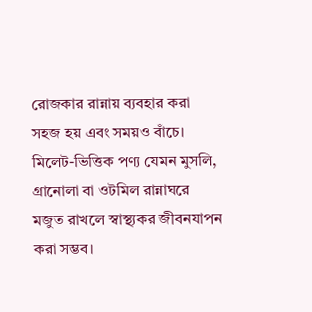রোজকার রান্নায় ব্যবহার করা সহজ হয় এবং সময়ও বাঁচে।
মিলেট-ভিত্তিক পণ্য যেমন মুসলি, গ্রানোলা বা ওটমিল রান্নাঘরে মজুত রাখলে স্বাস্থ্যকর জীবনযাপন করা সম্ভব।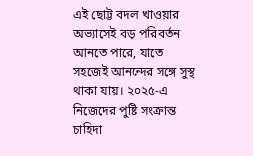এই ছোট্ট বদল খাওয়ার অভ্যাসেই বড় পরিবর্তন আনতে পারে, যাতে সহজেই আনন্দের সঙ্গে সুস্থ থাকা যায়। ২০২৫-এ নিজেদের পুষ্টি সংক্রান্ত চাহিদা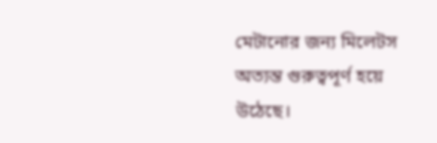মেটানোর জন্য মিলেটস অত্যন্ত গুরুত্বপূর্ণ হয়ে উঠেছে।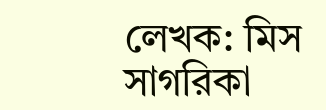লেখক: মিস সাগরিকা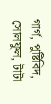গার্গ, পুষ্টিবিদ, সোলফুল, টাটা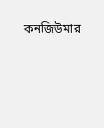কনজিউমার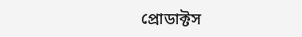প্রোডাক্টস